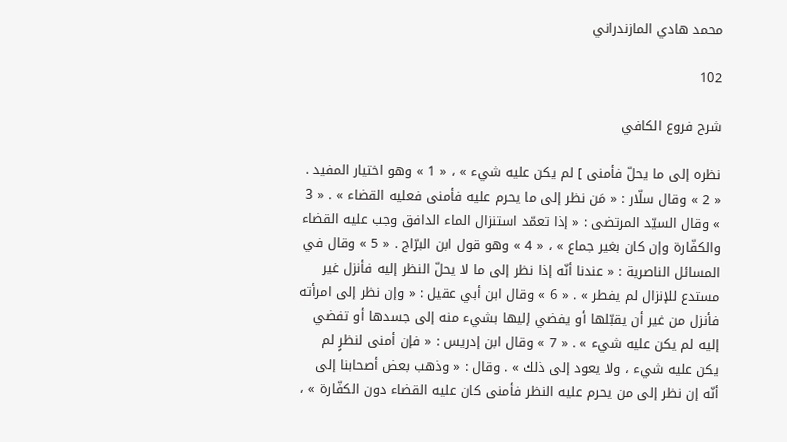محمد هادي المازندراني

102

شرح فروع الكافي

نظره إلى ما يحلّ فأمنى ] لم يكن عليه شيء » ، « 1 » وهو اختيار المفيد . « 2 » وقال سلّار : « مَن نظر إلى ما يحرم عليه فأمنى فعليه القضاء » . « 3 » وقال السيّد المرتضى : « إذا تعمّد استنزال الماء الدافق وجب عليه القضاء والكفّارة وإن كان بغير جماع » ، « 4 » وهو قول ابن البرّاج . « 5 » وقال في المسائل الناصرية : « عندنا أنّه إذا نظر إلى ما لا يحلّ النظر إليه فأنزل غير مستدع للإنزال لم يفطر » . « 6 » وقال ابن أبي عقيل : « وإن نظر إلى امرأته فأنزل من غير أن يقبّلها أو يفضي إليها بشيء منه إلى جسدها أو تفضي إليه لم يكن عليه شيء » . « 7 » وقال ابن إدريس : « فإن أمنى لنظرٍ لم يكن عليه شيء ، ولا يعود إلى ذلك » . وقال : « وذهب بعض أصحابنا إلى أنّه إن نظر إلى من يحرم عليه النظر فأمنى كان عليه القضاء دون الكفّارة » ،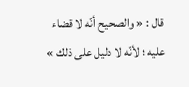قال : « والصحيح أنّه لا قضاء عليه ؛ لأنّه لا دليل على ذلك »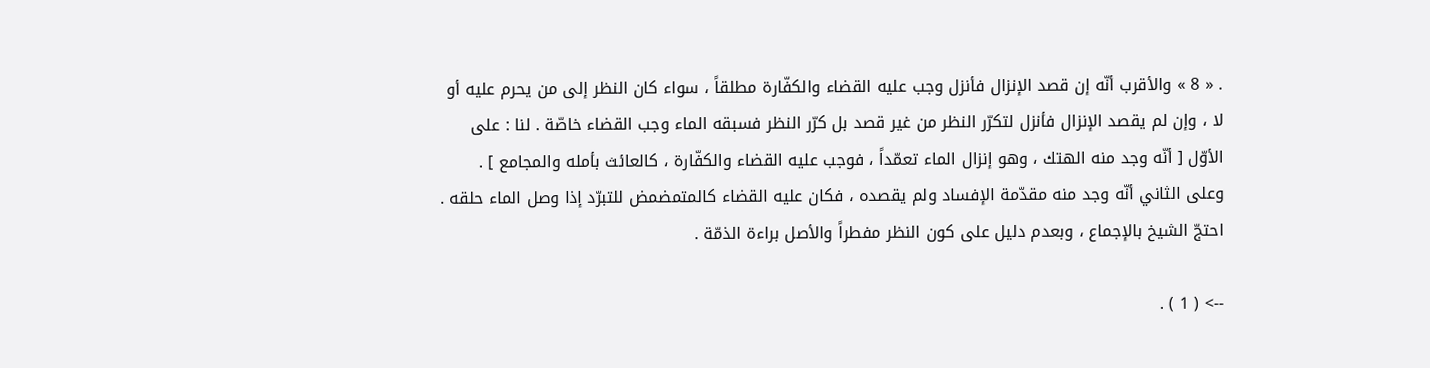. « 8 » والأقرب أنّه إن قصد الإنزال فأنزل وجب عليه القضاء والكفّارة مطلقاً ، سواء كان النظر إلى من يحرم عليه أو لا ، وإن لم يقصد الإنزال فأنزل لتكرّر النظر من غير قصد بل كرّر النظر فسبقه الماء وجب القضاء خاصّة . لنا : على الأوّل [ أنّه وجد منه الهتك ، وهو إنزال الماء تعمّداً ، فوجب عليه القضاء والكفّارة ، كالعائث بأمله والمجامع ] . وعلى الثاني أنّه وجد منه مقدّمة الإفساد ولم يقصده ، فكان عليه القضاء كالمتمضمض للتبرّد إذا وصل الماء حلقه . احتجّ الشيخ بالإجماع ، وبعدم دليل على كون النظر مفطراً والأصل براءة الذمّة .

--> ( 1 ) .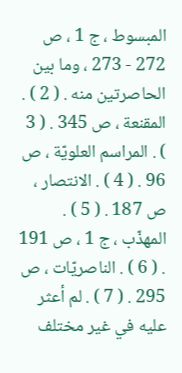المبسوط ، ج 1 ، ص 272 - 273 ، وما بين الحاصرتين منه . ( 2 ) . المقنعة ، ص 345 . ( 3 ) . المراسم العلويّة ، ص 96 . ( 4 ) . الانتصار ، ص 187 . ( 5 ) . المهذّب ، ج 1 ، ص 191 . ( 6 ) . الناصريّات ، ص 295 . ( 7 ) . لم أعثر عليه في غير مختلف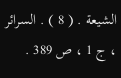الشيعة . ( 8 ) . السرائر ، ج 1 ، ص 389 .